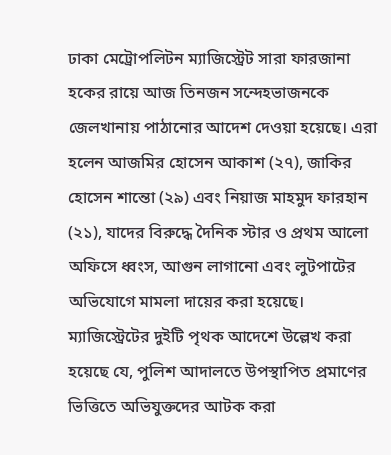ঢাকা মেট্রোপলিটন ম্যাজিস্ট্রেট সারা ফারজানা হকের রায়ে আজ তিনজন সন্দেহভাজনকে জেলখানায় পাঠানোর আদেশ দেওয়া হয়েছে। এরা হলেন আজমির হোসেন আকাশ (২৭), জাকির হোসেন শান্তো (২৯) এবং নিয়াজ মাহমুদ ফারহান (২১), যাদের বিরুদ্ধে দৈনিক স্টার ও প্রথম আলো অফিসে ধ্বংস, আগুন লাগানো এবং লুটপাটের অভিযোগে মামলা দায়ের করা হয়েছে।
ম্যাজিস্ট্রেটের দুইটি পৃথক আদেশে উল্লেখ করা হয়েছে যে, পুলিশ আদালতে উপস্থাপিত প্রমাণের ভিত্তিতে অভিযুক্তদের আটক করা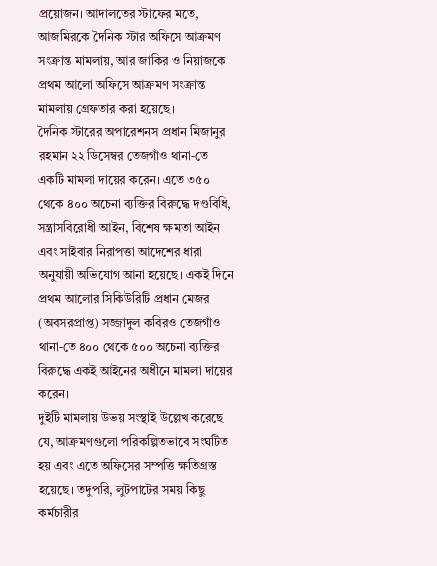প্রয়োজন। আদালতের স্টাফের মতে, আজমিরকে দৈনিক স্টার অফিসে আক্রমণ সংক্রান্ত মামলায়, আর জাকির ও নিয়াজকে প্রথম আলো অফিসে আক্রমণ সংক্রান্ত মামলায় গ্রেফতার করা হয়েছে।
দৈনিক স্টারের অপারেশনস প্রধান মিজানুর রহমান ২২ ডিসেম্বর তেজগাঁও থানা-তে একটি মামলা দায়ের করেন। এতে ৩৫০ থেকে ৪০০ অচেনা ব্যক্তির বিরুদ্ধে দণ্ডবিধি, সন্ত্রাসবিরোধী আইন, বিশেষ ক্ষমতা আইন এবং সাইবার নিরাপত্তা আদেশের ধারা অনুযায়ী অভিযোগ আনা হয়েছে। একই দিনে প্রথম আলোর সিকিউরিটি প্রধান মেজর (অবসরপ্রাপ্ত) সজ্জাদুল কবিরও তেজগাঁও থানা-তে ৪০০ থেকে ৫০০ অচেনা ব্যক্তির বিরুদ্ধে একই আইনের অধীনে মামলা দায়ের করেন।
দুইটি মামলায় উভয় সংস্থাই উল্লেখ করেছে যে, আক্রমণগুলো পরিকল্পিতভাবে সংঘটিত হয় এবং এতে অফিসের সম্পত্তি ক্ষতিগ্রস্ত হয়েছে। তদুপরি, লুটপাটের সময় কিছু কর্মচারীর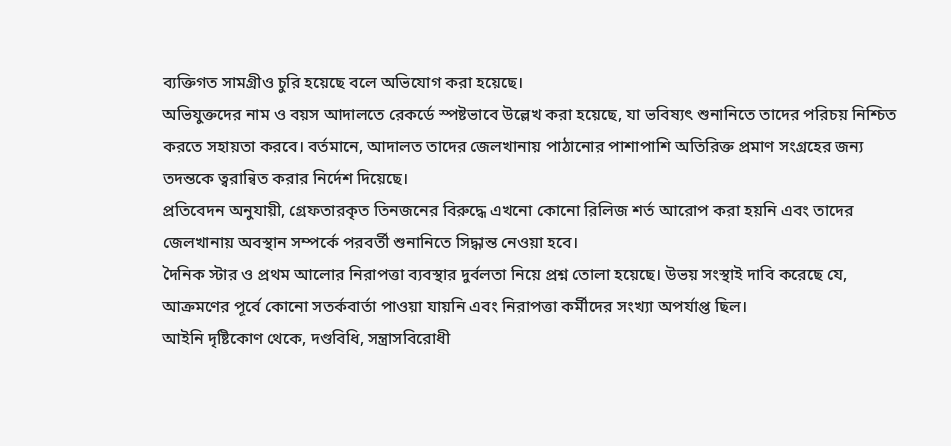ব্যক্তিগত সামগ্রীও চুরি হয়েছে বলে অভিযোগ করা হয়েছে।
অভিযুক্তদের নাম ও বয়স আদালতে রেকর্ডে স্পষ্টভাবে উল্লেখ করা হয়েছে, যা ভবিষ্যৎ শুনানিতে তাদের পরিচয় নিশ্চিত করতে সহায়তা করবে। বর্তমানে, আদালত তাদের জেলখানায় পাঠানোর পাশাপাশি অতিরিক্ত প্রমাণ সংগ্রহের জন্য তদন্তকে ত্বরান্বিত করার নির্দেশ দিয়েছে।
প্রতিবেদন অনুযায়ী, গ্রেফতারকৃত তিনজনের বিরুদ্ধে এখনো কোনো রিলিজ শর্ত আরোপ করা হয়নি এবং তাদের জেলখানায় অবস্থান সম্পর্কে পরবর্তী শুনানিতে সিদ্ধান্ত নেওয়া হবে।
দৈনিক স্টার ও প্রথম আলোর নিরাপত্তা ব্যবস্থার দুর্বলতা নিয়ে প্রশ্ন তোলা হয়েছে। উভয় সংস্থাই দাবি করেছে যে, আক্রমণের পূর্বে কোনো সতর্কবার্তা পাওয়া যায়নি এবং নিরাপত্তা কর্মীদের সংখ্যা অপর্যাপ্ত ছিল।
আইনি দৃষ্টিকোণ থেকে, দণ্ডবিধি, সন্ত্রাসবিরোধী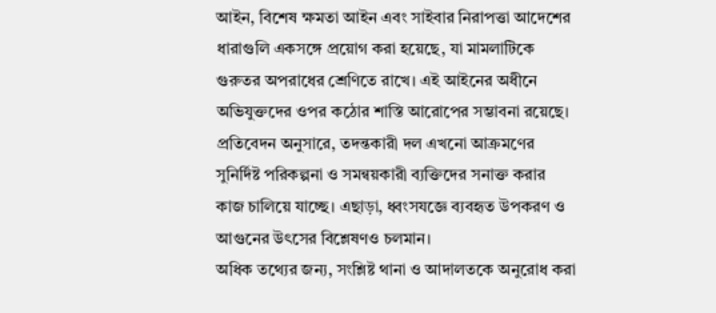আইন, বিশেষ ক্ষমতা আইন এবং সাইবার নিরাপত্তা আদেশের ধারাগুলি একসঙ্গে প্রয়োগ করা হয়েছে, যা মামলাটিকে গুরুতর অপরাধের শ্রেণিতে রাখে। এই আইনের অধীনে অভিযুক্তদের ওপর কঠোর শাস্তি আরোপের সম্ভাবনা রয়েছে।
প্রতিবেদন অনুসারে, তদন্তকারী দল এখনো আক্রমণের সুনির্দিষ্ট পরিকল্পনা ও সমন্বয়কারী ব্যক্তিদের সনাক্ত করার কাজ চালিয়ে যাচ্ছে। এছাড়া, ধ্বংসযজ্ঞে ব্যবহৃত উপকরণ ও আগুনের উৎসের বিশ্লেষণও চলমান।
অধিক তথ্যের জন্য, সংশ্লিষ্ট থানা ও আদালতকে অনুরোধ করা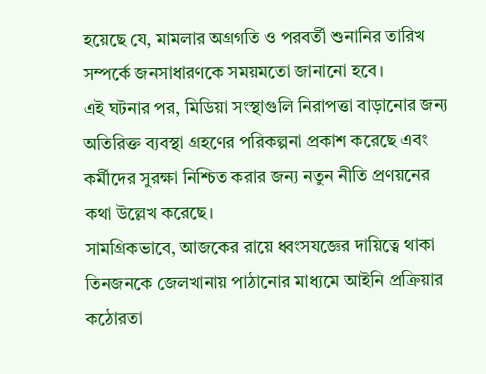হয়েছে যে, মামলার অগ্রগতি ও পরবর্তী শুনানির তারিখ সম্পর্কে জনসাধারণকে সময়মতো জানানো হবে।
এই ঘটনার পর, মিডিয়া সংস্থাগুলি নিরাপত্তা বাড়ানোর জন্য অতিরিক্ত ব্যবস্থা গ্রহণের পরিকল্পনা প্রকাশ করেছে এবং কর্মীদের সুরক্ষা নিশ্চিত করার জন্য নতুন নীতি প্রণয়নের কথা উল্লেখ করেছে।
সামগ্রিকভাবে, আজকের রায়ে ধ্বংসযজ্ঞের দায়িত্বে থাকা তিনজনকে জেলখানায় পাঠানোর মাধ্যমে আইনি প্রক্রিয়ার কঠোরতা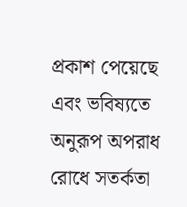প্রকাশ পেয়েছে এবং ভবিষ্যতে অনুরূপ অপরাধ রোধে সতর্কতা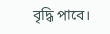বৃদ্ধি পাবে।